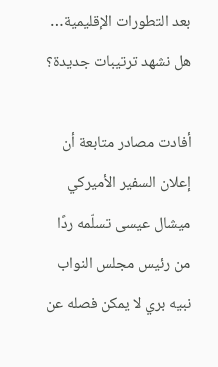بعد التطورات الإقليمية… هل نشهد ترتيبات جديدة؟

أفادت مصادر متابعة أن إعلان السفير الأميركي ميشال عيسى تسلّمه ردًا من رئيس مجلس النواب نبيه بري لا يمكن فصله عن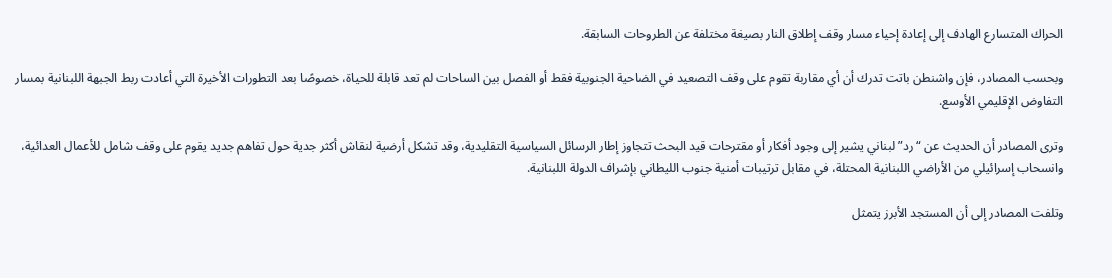الحراك المتسارع الهادف إلى إعادة إحياء مسار وقف إطلاق النار بصيغة مختلفة عن الطروحات السابقة.

وبحسب المصادر، فإن واشنطن باتت تدرك أن أي مقاربة تقوم على وقف التصعيد في الضاحية الجنوبية فقط أو الفصل بين الساحات لم تعد قابلة للحياة، خصوصًا بعد التطورات الأخيرة التي أعادت ربط الجبهة اللبنانية بمسار التفاوض الإقليمي الأوسع.

وترى المصادر أن الحديث عن “رد” لبناني يشير إلى وجود أفكار أو مقترحات قيد البحث تتجاوز إطار الرسائل السياسية التقليدية، وقد تشكل أرضية لنقاش أكثر جدية حول تفاهم جديد يقوم على وقف شامل للأعمال العدائية، وانسحاب إسرائيلي من الأراضي اللبنانية المحتلة، في مقابل ترتيبات أمنية جنوب الليطاني بإشراف الدولة اللبنانية.

وتلفت المصادر إلى أن المستجد الأبرز يتمثل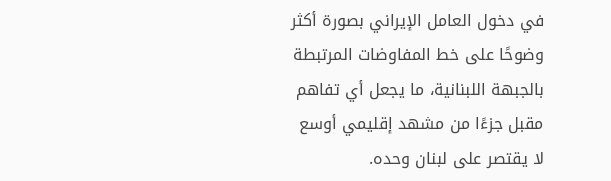في دخول العامل الإيراني بصورة أكثر وضوحًا على خط المفاوضات المرتبطة بالجبهة اللبنانية، ما يجعل أي تفاهم مقبل جزءًا من مشهد إقليمي أوسع لا يقتصر على لبنان وحده.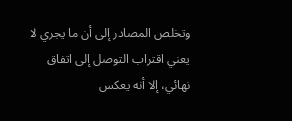وتخلص المصادر إلى أن ما يجري لا يعني اقتراب التوصل إلى اتفاق نهائي، إلا أنه يعكس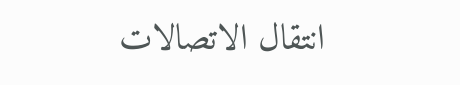انتقال الاتصالات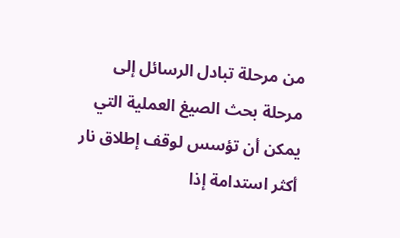من مرحلة تبادل الرسائل إلى مرحلة بحث الصيغ العملية التي يمكن أن تؤسس لوقف إطلاق نار أكثر استدامة إذا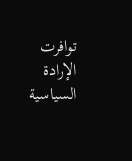توافرت الإرادة السياسية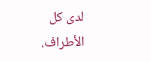لدى كل الأطراف.